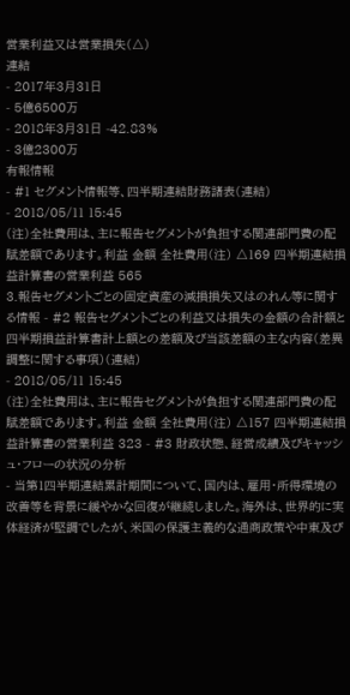営業利益又は営業損失(△)
連結
- 2017年3月31日
- 5億6500万
- 2018年3月31日 -42.83%
- 3億2300万
有報情報
- #1 セグメント情報等、四半期連結財務諸表(連結)
- 2018/05/11 15:45
(注)全社費用は、主に報告セグメントが負担する関連部門費の配賦差額であります。利益 金額 全社費用(注) △169 四半期連結損益計算書の営業利益 565
3.報告セグメントごとの固定資産の減損損失又はのれん等に関する情報 - #2 報告セグメントごとの利益又は損失の金額の合計額と四半期損益計算書計上額との差額及び当該差額の主な内容(差異調整に関する事項)(連結)
- 2018/05/11 15:45
(注)全社費用は、主に報告セグメントが負担する関連部門費の配賦差額であります。利益 金額 全社費用(注) △157 四半期連結損益計算書の営業利益 323 - #3 財政状態、経営成績及びキャッシュ・フローの状況の分析
- 当第1四半期連結累計期間について、国内は、雇用・所得環境の改善等を背景に緩やかな回復が継続しました。海外は、世界的に実体経済が堅調でしたが、米国の保護主義的な通商政策や中東及び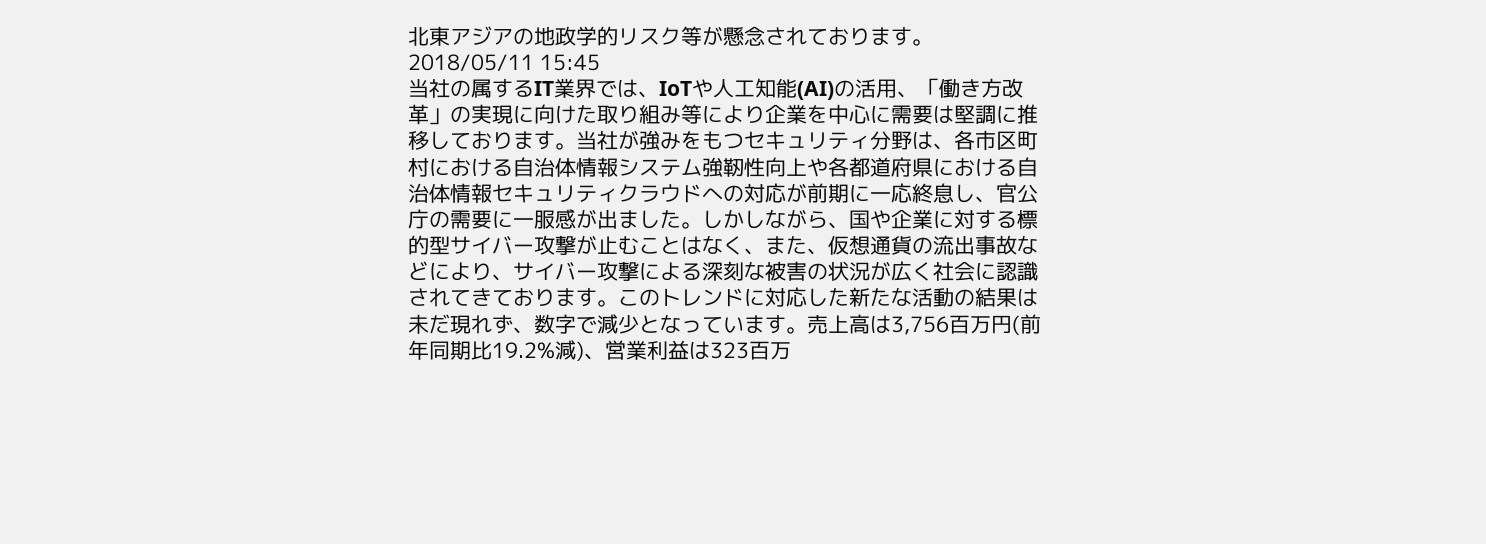北東アジアの地政学的リスク等が懸念されております。2018/05/11 15:45
当社の属するIT業界では、IoTや人工知能(AI)の活用、「働き方改革」の実現に向けた取り組み等により企業を中心に需要は堅調に推移しております。当社が強みをもつセキュリティ分野は、各市区町村における自治体情報システム強靭性向上や各都道府県における自治体情報セキュリティクラウドへの対応が前期に一応終息し、官公庁の需要に一服感が出ました。しかしながら、国や企業に対する標的型サイバー攻撃が止むことはなく、また、仮想通貨の流出事故などにより、サイバー攻撃による深刻な被害の状況が広く社会に認識されてきております。このトレンドに対応した新たな活動の結果は未だ現れず、数字で減少となっています。売上高は3,756百万円(前年同期比19.2%減)、営業利益は323百万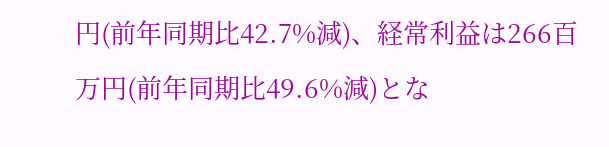円(前年同期比42.7%減)、経常利益は266百万円(前年同期比49.6%減)とな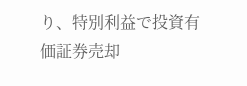り、特別利益で投資有価証券売却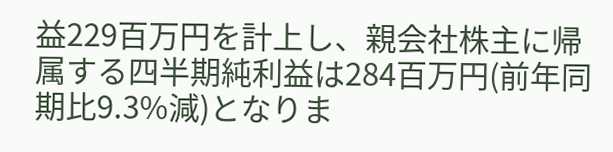益229百万円を計上し、親会社株主に帰属する四半期純利益は284百万円(前年同期比9.3%減)となりま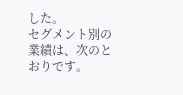した。
セグメント別の業績は、次のとおりです。